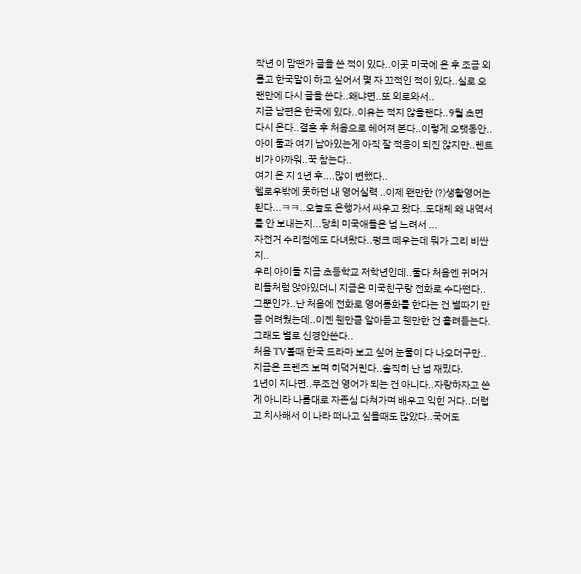작년 이 맘땐가 글을 쓴 적이 있다..이곳 미국에 온 후 조금 외롭고 한국말이 하고 싶어서 몇 자 끄적인 적이 있다..실로 오랜만에 다시 글을 쓴다..왜냐면..또 외로와서..
지금 남편은 한국에 있다..이유는 적지 않을랜다..9월 초면 다시 온다..결혼 후 처음으로 헤어져 본다..이렇게 오랫동안..아이 둘과 여기 남아있는게 아직 잘 적응이 되진 않지만..렌트비가 아까워..꾹 참는다..
여기 온 지 1년 후....많이 변했다..
헬로우밖에 못하던 내 영어실력 ..이제 왠만한 (?)생활영어는 된다...ㅋㅋ..오늘도 은행가서 싸우고 왔다..도대체 왜 내역서를 안 보내는지...당최 미국애들은 넘 느려서 ...
자전거 수리점에도 다녀왔다..펑크 떼우는데 뭐가 그리 비싼지..
우리 아이들 지금 초등학교 저학년인데..둘다 처음엔 귀머거리들처럼 앉아있더니 지금은 미국친구랑 전화로 수다떤다..
그뿐인가..난 처음에 전화로 영어통화를 한다는 건 별따기 만큼 어려웠는데..이젠 웬만큼 알아듣고 웬만한 건 흘려듣는다. 그래도 별로 신경안쓴다..
처음 TV볼때 한국 드라마 보고 싶어 눈물이 다 나오더구만..지금은 프렌즈 보며 히덕거린다..솔직히 난 넘 재밌다.
1년이 지나면..무조건 영어가 되는 건 아니다..자랑하자고 쓴 게 아니라 나름대로 자존심 다쳐가며 배우고 익힌 거다..더럽고 치사해서 이 나라 떠나고 싶을때도 많았다..국어도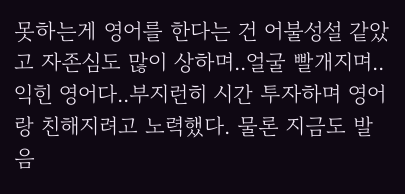못하는게 영어를 한다는 건 어불성설 같았고 자존심도 많이 상하며..얼굴 빨개지며..익힌 영어다..부지런히 시간 투자하며 영어랑 친해지려고 노력했다. 물론 지금도 발음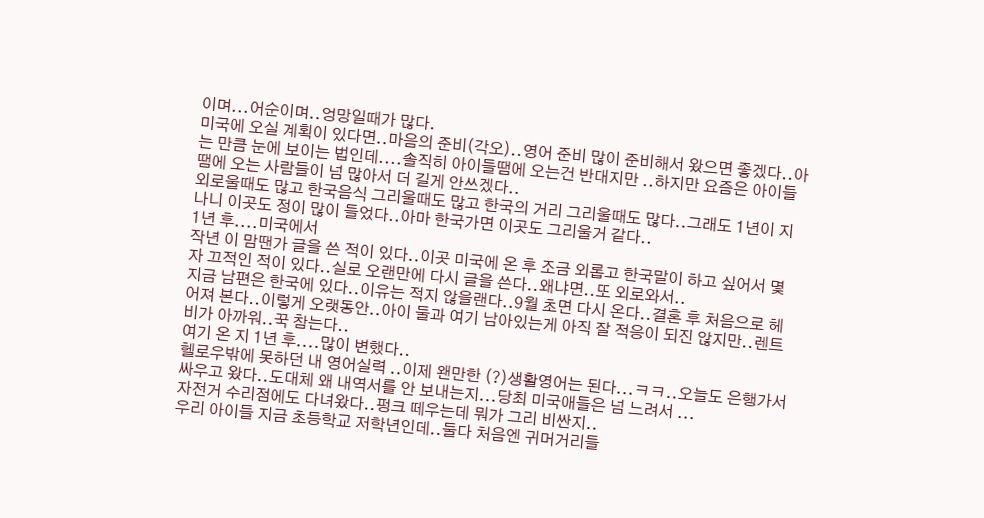이며...어순이며..엉망일때가 많다.
미국에 오실 계획이 있다면..마음의 준비(각오)..영어 준비 많이 준비해서 왔으면 좋겠다..아는 만큼 눈에 보이는 법인데....솔직히 아이들땜에 오는건 반대지만 ..하지만 요즘은 아이들 땜에 오는 사람들이 넘 많아서 더 길게 안쓰겠다..
외로울때도 많고 한국음식 그리울때도 많고 한국의 거리 그리울때도 많다..그래도 1년이 지나니 이곳도 정이 많이 들었다..아마 한국가면 이곳도 그리울거 같다..
1년 후....미국에서
작년 이 맘땐가 글을 쓴 적이 있다..이곳 미국에 온 후 조금 외롭고 한국말이 하고 싶어서 몇 자 끄적인 적이 있다..실로 오랜만에 다시 글을 쓴다..왜냐면..또 외로와서..
지금 남편은 한국에 있다..이유는 적지 않을랜다..9월 초면 다시 온다..결혼 후 처음으로 헤어져 본다..이렇게 오랫동안..아이 둘과 여기 남아있는게 아직 잘 적응이 되진 않지만..렌트비가 아까워..꾹 참는다..
여기 온 지 1년 후....많이 변했다..
헬로우밖에 못하던 내 영어실력 ..이제 왠만한 (?)생활영어는 된다...ㅋㅋ..오늘도 은행가서 싸우고 왔다..도대체 왜 내역서를 안 보내는지...당최 미국애들은 넘 느려서 ...
자전거 수리점에도 다녀왔다..펑크 떼우는데 뭐가 그리 비싼지..
우리 아이들 지금 초등학교 저학년인데..둘다 처음엔 귀머거리들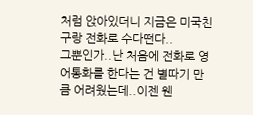처럼 앉아있더니 지금은 미국친구랑 전화로 수다떤다..
그뿐인가..난 처음에 전화로 영어통화를 한다는 건 별따기 만큼 어려웠는데..이젠 웬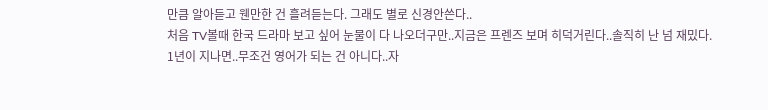만큼 알아듣고 웬만한 건 흘려듣는다. 그래도 별로 신경안쓴다..
처음 TV볼때 한국 드라마 보고 싶어 눈물이 다 나오더구만..지금은 프렌즈 보며 히덕거린다..솔직히 난 넘 재밌다.
1년이 지나면..무조건 영어가 되는 건 아니다..자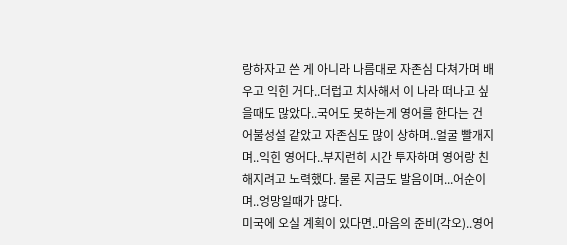랑하자고 쓴 게 아니라 나름대로 자존심 다쳐가며 배우고 익힌 거다..더럽고 치사해서 이 나라 떠나고 싶을때도 많았다..국어도 못하는게 영어를 한다는 건 어불성설 같았고 자존심도 많이 상하며..얼굴 빨개지며..익힌 영어다..부지런히 시간 투자하며 영어랑 친해지려고 노력했다. 물론 지금도 발음이며...어순이며..엉망일때가 많다.
미국에 오실 계획이 있다면..마음의 준비(각오)..영어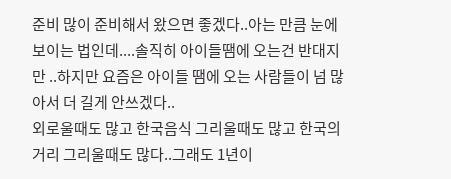준비 많이 준비해서 왔으면 좋겠다..아는 만큼 눈에 보이는 법인데....솔직히 아이들땜에 오는건 반대지만 ..하지만 요즘은 아이들 땜에 오는 사람들이 넘 많아서 더 길게 안쓰겠다..
외로울때도 많고 한국음식 그리울때도 많고 한국의 거리 그리울때도 많다..그래도 1년이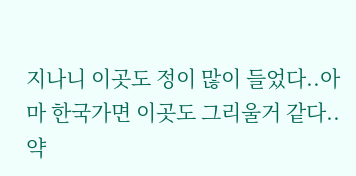지나니 이곳도 정이 많이 들었다..아마 한국가면 이곳도 그리울거 같다..
약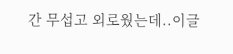간 무섭고 외로웠는데..이글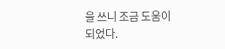을 쓰니 조금 도움이 되었다.